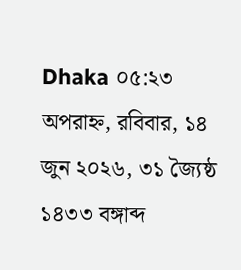Dhaka ০৫:২৩ অপরাহ্ন, রবিবার, ১৪ জুন ২০২৬, ৩১ জ্যৈষ্ঠ ১৪৩৩ বঙ্গাব্দ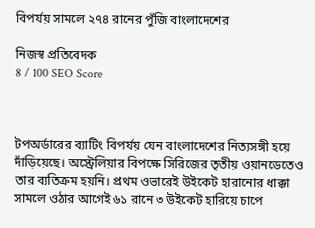বিপর্যয় সামলে ২৭৪ রানের পুঁজি বাংলাদেশের

নিজস্ব প্রতিবেদক
8 / 100 SEO Score



টপঅর্ডারের ব্যাটিং বিপর্যয় যেন বাংলাদেশের নিত্যসঙ্গী হয়ে দাঁড়িয়েছে। অস্ট্রেলিয়ার বিপক্ষে সিরিজের তৃতীয় ওয়ানডেতেও তার ব্যতিক্রম হয়নি। প্রথম ওভারেই উইকেট হারানোর ধাক্কা সামলে ওঠার আগেই ৬১ রানে ৩ উইকেট হারিয়ে চাপে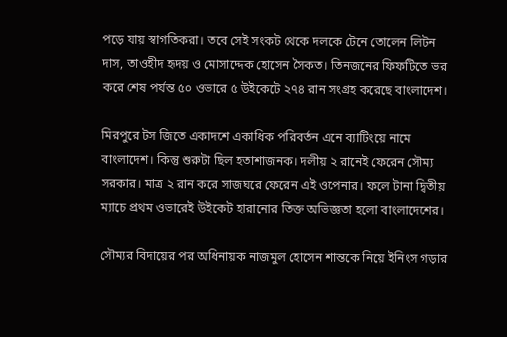পড়ে যায় স্বাগতিকরা। তবে সেই সংকট থেকে দলকে টেনে তোলেন লিটন দাস, তাওহীদ হৃদয় ও মোসাদ্দেক হোসেন সৈকত। তিনজনের ফিফটিতে ভর করে শেষ পর্যন্ত ৫০ ওভারে ৫ উইকেটে ২৭৪ রান সংগ্রহ করেছে বাংলাদেশ।

মিরপুরে টস জিতে একাদশে একাধিক পরিবর্তন এনে ব্যাটিংয়ে নামে বাংলাদেশ। কিন্তু শুরুটা ছিল হতাশাজনক। দলীয় ২ রানেই ফেরেন সৌম্য সরকার। মাত্র ২ রান করে সাজঘরে ফেরেন এই ওপেনার। ফলে টানা দ্বিতীয় ম্যাচে প্রথম ওভারেই উইকেট হারানোর তিক্ত অভিজ্ঞতা হলো বাংলাদেশের।

সৌম্যর বিদায়ের পর অধিনায়ক নাজমুল হোসেন শান্তকে নিয়ে ইনিংস গড়ার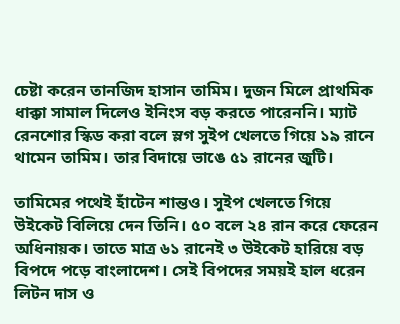চেষ্টা করেন তানজিদ হাসান তামিম। দুজন মিলে প্রাথমিক ধাক্কা সামাল দিলেও ইনিংস বড় করতে পারেননি। ম্যাট রেনশোর স্কিড করা বলে স্লগ সুইপ খেলতে গিয়ে ১৯ রানে থামেন তামিম। তার বিদায়ে ভাঙে ৫১ রানের জুটি।

তামিমের পথেই হাঁটেন শান্তও। সুইপ খেলতে গিয়ে উইকেট বিলিয়ে দেন তিনি। ৫০ বলে ২৪ রান করে ফেরেন অধিনায়ক। তাতে মাত্র ৬১ রানেই ৩ উইকেট হারিয়ে বড় বিপদে পড়ে বাংলাদেশ। সেই বিপদের সময়ই হাল ধরেন লিটন দাস ও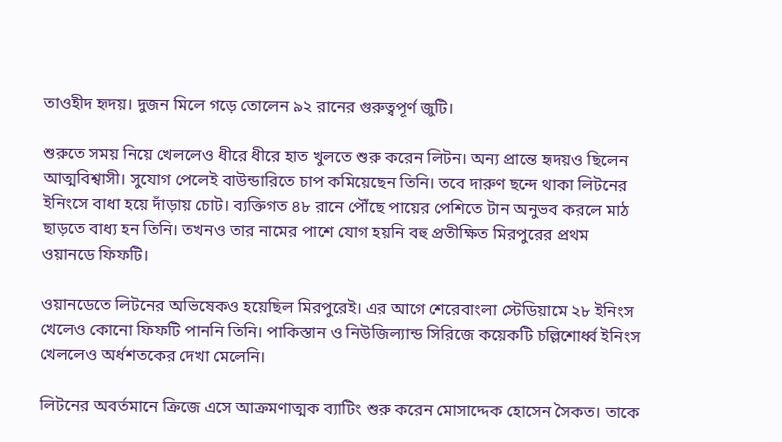তাওহীদ হৃদয়। দুজন মিলে গড়ে তোলেন ৯২ রানের গুরুত্বপূর্ণ জুটি।

শুরুতে সময় নিয়ে খেললেও ধীরে ধীরে হাত খুলতে শুরু করেন লিটন। অন্য প্রান্তে হৃদয়ও ছিলেন আত্মবিশ্বাসী। সুযোগ পেলেই বাউন্ডারিতে চাপ কমিয়েছেন তিনি। তবে দারুণ ছন্দে থাকা লিটনের ইনিংসে বাধা হয়ে দাঁড়ায় চোট। ব্যক্তিগত ৪৮ রানে পৌঁছে পায়ের পেশিতে টান অনুভব করলে মাঠ ছাড়তে বাধ্য হন তিনি। তখনও তার নামের পাশে যোগ হয়নি বহু প্রতীক্ষিত মিরপুরের প্রথম ওয়ানডে ফিফটি।

ওয়ানডেতে লিটনের অভিষেকও হয়েছিল মিরপুরেই। এর আগে শেরেবাংলা স্টেডিয়ামে ২৮ ইনিংস খেলেও কোনো ফিফটি পাননি তিনি। পাকিস্তান ও নিউজিল্যান্ড সিরিজে কয়েকটি চল্লিশোর্ধ্ব ইনিংস খেললেও অর্ধশতকের দেখা মেলেনি।

লিটনের অবর্তমানে ক্রিজে এসে আক্রমণাত্মক ব্যাটিং শুরু করেন মোসাদ্দেক হোসেন সৈকত। তাকে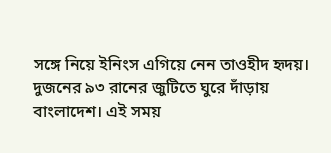সঙ্গে নিয়ে ইনিংস এগিয়ে নেন তাওহীদ হৃদয়। দুজনের ৯৩ রানের জুটিতে ঘুরে দাঁড়ায় বাংলাদেশ। এই সময়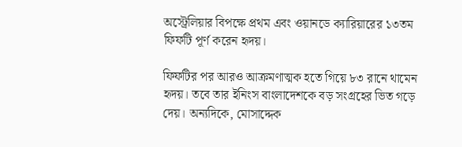অস্ট্রেলিয়ার বিপক্ষে প্রথম এবং ওয়ানডে ক্যারিয়ারের ১৩তম ফিফটি পূর্ণ করেন হৃদয়।

ফিফটির পর আরও আক্রমণাত্মক হতে গিয়ে ৮৩ রানে থামেন হৃদয়। তবে তার ইনিংস বাংলাদেশকে বড় সংগ্রহের ভিত গড়ে দেয়। অন্যদিকে, মোসাদ্দেক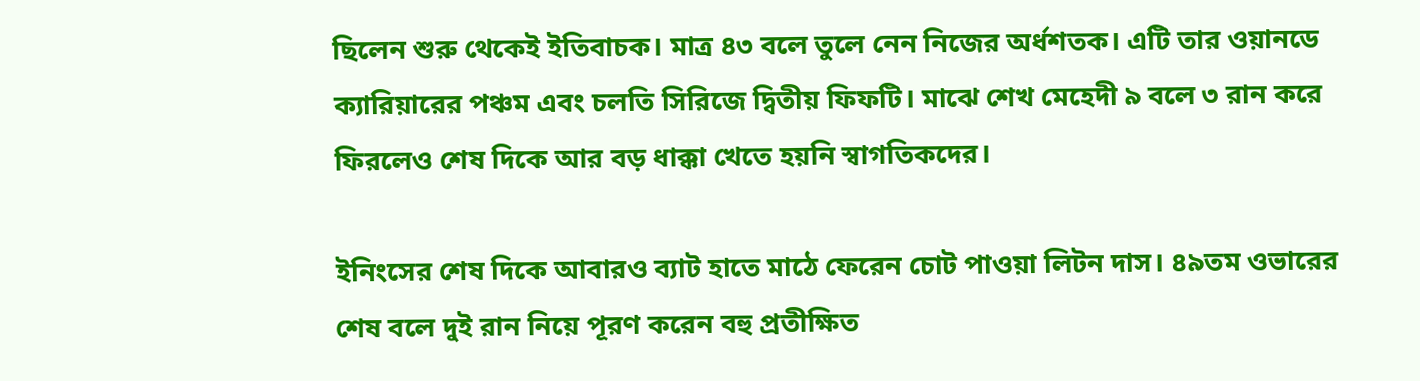ছিলেন শুরু থেকেই ইতিবাচক। মাত্র ৪৩ বলে তুলে নেন নিজের অর্ধশতক। এটি তার ওয়ানডে ক্যারিয়ারের পঞ্চম এবং চলতি সিরিজে দ্বিতীয় ফিফটি। মাঝে শেখ মেহেদী ৯ বলে ৩ রান করে ফিরলেও শেষ দিকে আর বড় ধাক্কা খেতে হয়নি স্বাগতিকদের।

ইনিংসের শেষ দিকে আবারও ব্যাট হাতে মাঠে ফেরেন চোট পাওয়া লিটন দাস। ৪৯তম ওভারের শেষ বলে দুই রান নিয়ে পূরণ করেন বহু প্রতীক্ষিত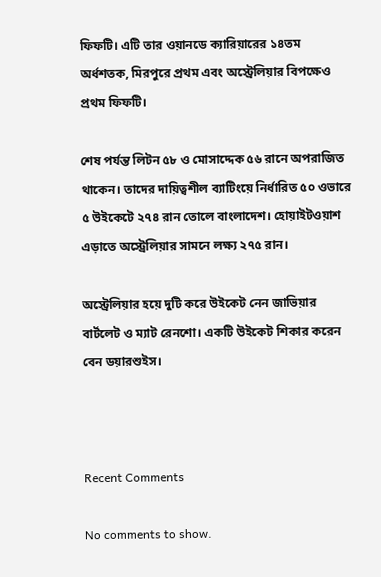ফিফটি। এটি তার ওয়ানডে ক্যারিয়ারের ১৪তম অর্ধশতক, মিরপুরে প্রথম এবং অস্ট্রেলিয়ার বিপক্ষেও প্রথম ফিফটি।

শেষ পর্যন্ত লিটন ৫৮ ও মোসাদ্দেক ৫৬ রানে অপরাজিত থাকেন। তাদের দায়িত্বশীল ব্যাটিংয়ে নির্ধারিত ৫০ ওভারে ৫ উইকেটে ২৭৪ রান তোলে বাংলাদেশ। হোয়াইটওয়াশ এড়াতে অস্ট্রেলিয়ার সামনে লক্ষ্য ২৭৫ রান।

অস্ট্রেলিয়ার হয়ে দুটি করে উইকেট নেন জাভিয়ার বার্টলেট ও ম্যাট রেনশো। একটি উইকেট শিকার করেন বেন ডয়ারশুইস।



Recent Comments

No comments to show.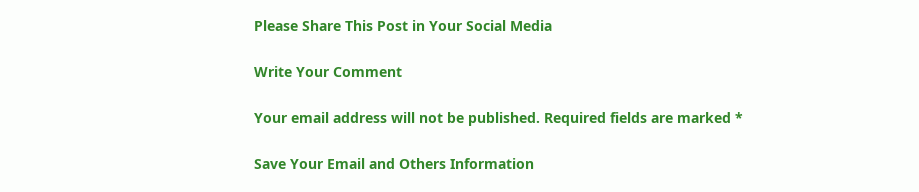Please Share This Post in Your Social Media

Write Your Comment

Your email address will not be published. Required fields are marked *

Save Your Email and Others Information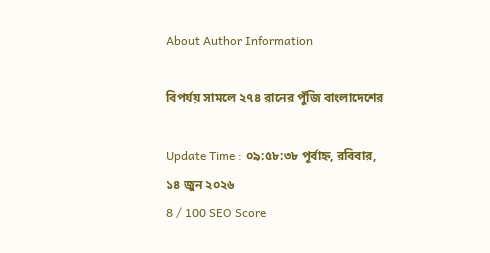About Author Information

বিপর্যয় সামলে ২৭৪ রানের পুঁজি বাংলাদেশের

Update Time : ০৯:৫৮:৩৮ পূর্বাহ্ন, রবিবার, ১৪ জুন ২০২৬
8 / 100 SEO Score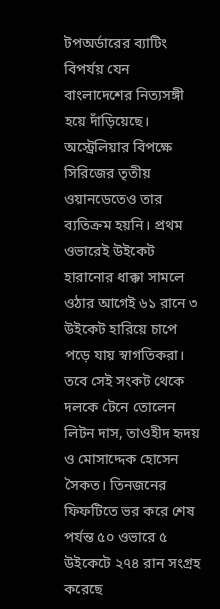টপঅর্ডারের ব্যাটিং বিপর্যয় যেন বাংলাদেশের নিত্যসঙ্গী হয়ে দাঁড়িয়েছে। অস্ট্রেলিয়ার বিপক্ষে সিরিজের তৃতীয় ওয়ানডেতেও তার ব্যতিক্রম হয়নি। প্রথম ওভারেই উইকেট হারানোর ধাক্কা সামলে ওঠার আগেই ৬১ রানে ৩ উইকেট হারিয়ে চাপে পড়ে যায় স্বাগতিকরা। তবে সেই সংকট থেকে দলকে টেনে তোলেন লিটন দাস, তাওহীদ হৃদয় ও মোসাদ্দেক হোসেন সৈকত। তিনজনের ফিফটিতে ভর করে শেষ পর্যন্ত ৫০ ওভারে ৫ উইকেটে ২৭৪ রান সংগ্রহ করেছে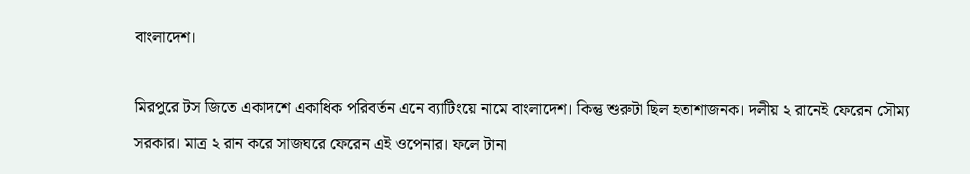বাংলাদেশ।

মিরপুরে টস জিতে একাদশে একাধিক পরিবর্তন এনে ব্যাটিংয়ে নামে বাংলাদেশ। কিন্তু শুরুটা ছিল হতাশাজনক। দলীয় ২ রানেই ফেরেন সৌম্য সরকার। মাত্র ২ রান করে সাজঘরে ফেরেন এই ওপেনার। ফলে টানা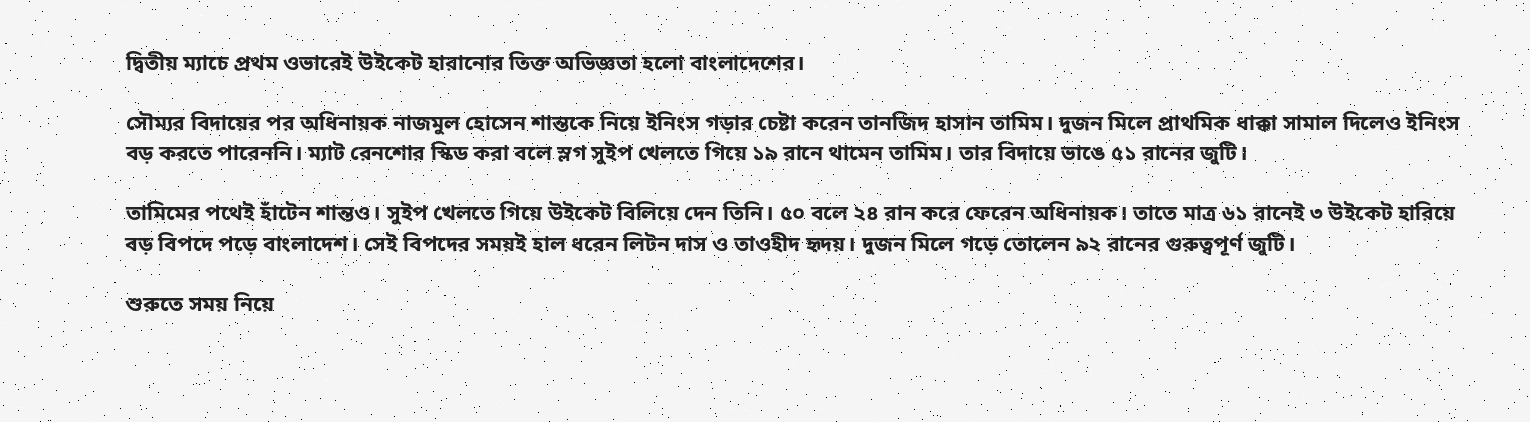দ্বিতীয় ম্যাচে প্রথম ওভারেই উইকেট হারানোর তিক্ত অভিজ্ঞতা হলো বাংলাদেশের।

সৌম্যর বিদায়ের পর অধিনায়ক নাজমুল হোসেন শান্তকে নিয়ে ইনিংস গড়ার চেষ্টা করেন তানজিদ হাসান তামিম। দুজন মিলে প্রাথমিক ধাক্কা সামাল দিলেও ইনিংস বড় করতে পারেননি। ম্যাট রেনশোর স্কিড করা বলে স্লগ সুইপ খেলতে গিয়ে ১৯ রানে থামেন তামিম। তার বিদায়ে ভাঙে ৫১ রানের জুটি।

তামিমের পথেই হাঁটেন শান্তও। সুইপ খেলতে গিয়ে উইকেট বিলিয়ে দেন তিনি। ৫০ বলে ২৪ রান করে ফেরেন অধিনায়ক। তাতে মাত্র ৬১ রানেই ৩ উইকেট হারিয়ে বড় বিপদে পড়ে বাংলাদেশ। সেই বিপদের সময়ই হাল ধরেন লিটন দাস ও তাওহীদ হৃদয়। দুজন মিলে গড়ে তোলেন ৯২ রানের গুরুত্বপূর্ণ জুটি।

শুরুতে সময় নিয়ে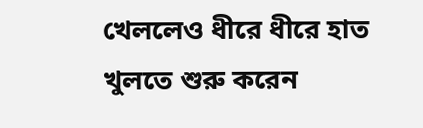খেললেও ধীরে ধীরে হাত খুলতে শুরু করেন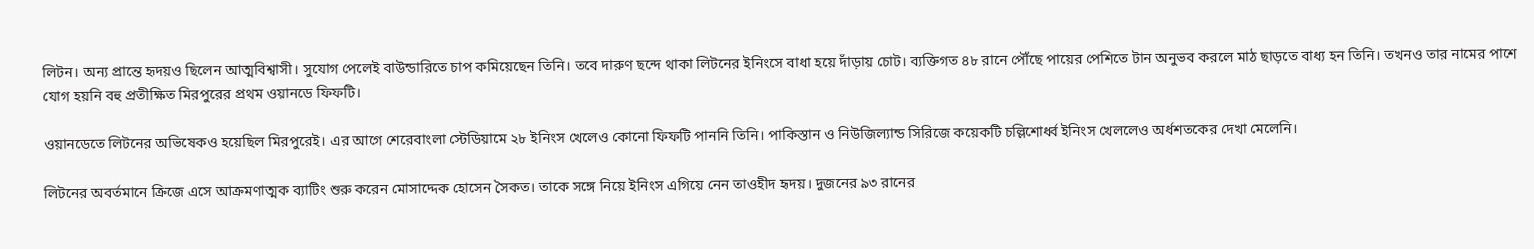লিটন। অন্য প্রান্তে হৃদয়ও ছিলেন আত্মবিশ্বাসী। সুযোগ পেলেই বাউন্ডারিতে চাপ কমিয়েছেন তিনি। তবে দারুণ ছন্দে থাকা লিটনের ইনিংসে বাধা হয়ে দাঁড়ায় চোট। ব্যক্তিগত ৪৮ রানে পৌঁছে পায়ের পেশিতে টান অনুভব করলে মাঠ ছাড়তে বাধ্য হন তিনি। তখনও তার নামের পাশে যোগ হয়নি বহু প্রতীক্ষিত মিরপুরের প্রথম ওয়ানডে ফিফটি।

ওয়ানডেতে লিটনের অভিষেকও হয়েছিল মিরপুরেই। এর আগে শেরেবাংলা স্টেডিয়ামে ২৮ ইনিংস খেলেও কোনো ফিফটি পাননি তিনি। পাকিস্তান ও নিউজিল্যান্ড সিরিজে কয়েকটি চল্লিশোর্ধ্ব ইনিংস খেললেও অর্ধশতকের দেখা মেলেনি।

লিটনের অবর্তমানে ক্রিজে এসে আক্রমণাত্মক ব্যাটিং শুরু করেন মোসাদ্দেক হোসেন সৈকত। তাকে সঙ্গে নিয়ে ইনিংস এগিয়ে নেন তাওহীদ হৃদয়। দুজনের ৯৩ রানের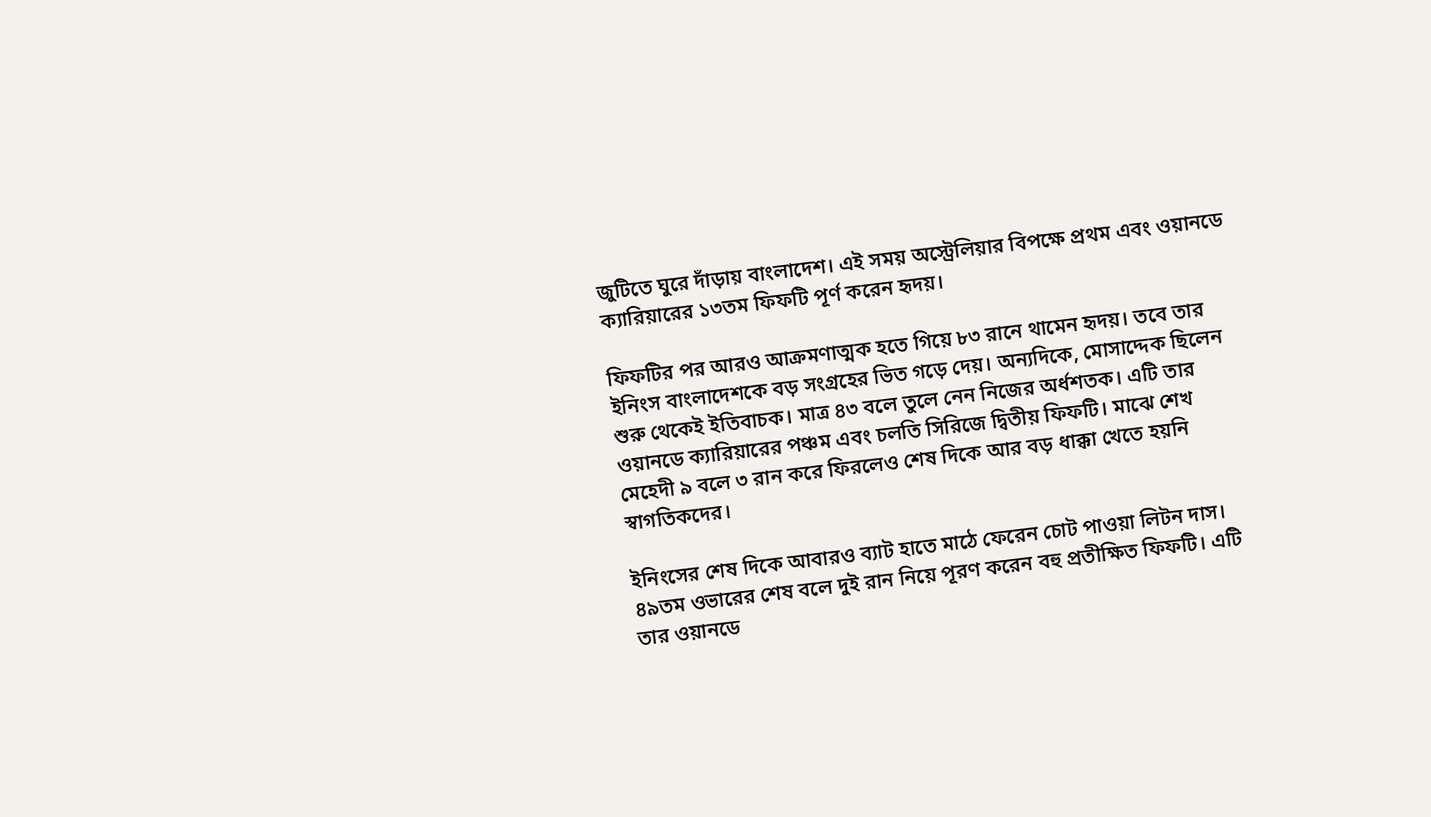জুটিতে ঘুরে দাঁড়ায় বাংলাদেশ। এই সময় অস্ট্রেলিয়ার বিপক্ষে প্রথম এবং ওয়ানডে ক্যারিয়ারের ১৩তম ফিফটি পূর্ণ করেন হৃদয়।

ফিফটির পর আরও আক্রমণাত্মক হতে গিয়ে ৮৩ রানে থামেন হৃদয়। তবে তার ইনিংস বাংলাদেশকে বড় সংগ্রহের ভিত গড়ে দেয়। অন্যদিকে, মোসাদ্দেক ছিলেন শুরু থেকেই ইতিবাচক। মাত্র ৪৩ বলে তুলে নেন নিজের অর্ধশতক। এটি তার ওয়ানডে ক্যারিয়ারের পঞ্চম এবং চলতি সিরিজে দ্বিতীয় ফিফটি। মাঝে শেখ মেহেদী ৯ বলে ৩ রান করে ফিরলেও শেষ দিকে আর বড় ধাক্কা খেতে হয়নি স্বাগতিকদের।

ইনিংসের শেষ দিকে আবারও ব্যাট হাতে মাঠে ফেরেন চোট পাওয়া লিটন দাস। ৪৯তম ওভারের শেষ বলে দুই রান নিয়ে পূরণ করেন বহু প্রতীক্ষিত ফিফটি। এটি তার ওয়ানডে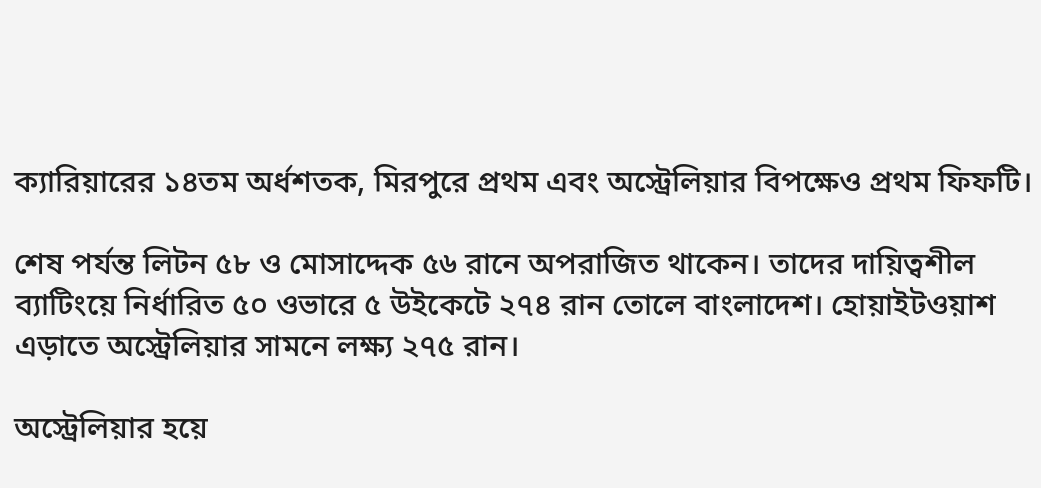ক্যারিয়ারের ১৪তম অর্ধশতক, মিরপুরে প্রথম এবং অস্ট্রেলিয়ার বিপক্ষেও প্রথম ফিফটি।

শেষ পর্যন্ত লিটন ৫৮ ও মোসাদ্দেক ৫৬ রানে অপরাজিত থাকেন। তাদের দায়িত্বশীল ব্যাটিংয়ে নির্ধারিত ৫০ ওভারে ৫ উইকেটে ২৭৪ রান তোলে বাংলাদেশ। হোয়াইটওয়াশ এড়াতে অস্ট্রেলিয়ার সামনে লক্ষ্য ২৭৫ রান।

অস্ট্রেলিয়ার হয়ে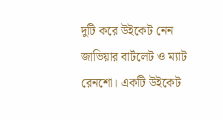দুটি করে উইকেট নেন জাভিয়ার বার্টলেট ও ম্যাট রেনশো। একটি উইকেট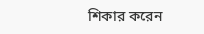শিকার করেন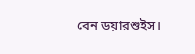বেন ডয়ারশুইস।